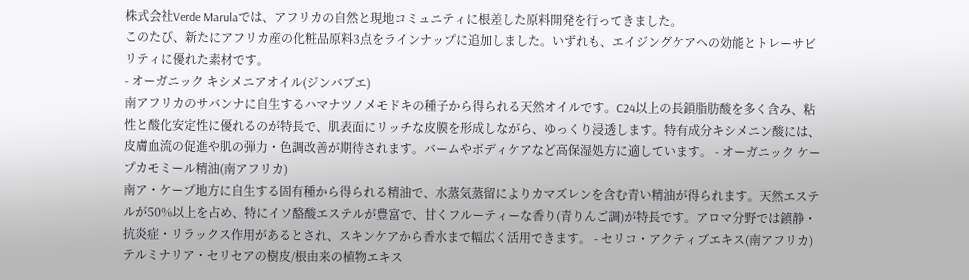株式会社Verde Marulaでは、アフリカの自然と現地コミュニティに根差した原料開発を行ってきました。
このたび、新たにアフリカ産の化粧品原料3点をラインナップに追加しました。いずれも、エイジングケアへの効能とトレーサビリティに優れた素材です。
- オーガニック キシメニアオイル(ジンバブエ)
南アフリカのサバンナに自生するハマナツノメモドキの種子から得られる天然オイルです。C24以上の長鎖脂肪酸を多く含み、粘性と酸化安定性に優れるのが特長で、肌表面にリッチな皮膜を形成しながら、ゆっくり浸透します。特有成分キシメニン酸には、皮膚血流の促進や肌の弾力・色調改善が期待されます。バームやボディケアなど高保湿処方に適しています。 - オーガニック ケープカモミール精油(南アフリカ)
南ア・ケープ地方に自生する固有種から得られる精油で、水蒸気蒸留によりカマズレンを含む青い精油が得られます。天然エステルが50%以上を占め、特にイソ酪酸エステルが豊富で、甘くフルーティーな香り(青りんご調)が特長です。アロマ分野では鎮静・抗炎症・リラックス作用があるとされ、スキンケアから香水まで幅広く活用できます。 - セリコ・アクティブエキス(南アフリカ)
テルミナリア・セリセアの樹皮/根由来の植物エキス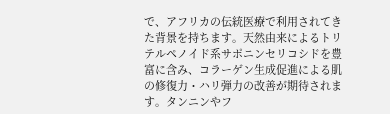で、アフリカの伝統医療で利用されてきた背景を持ちます。天然由来によるトリテルペノイド系サポニンセリコシドを豊富に含み、コラーゲン生成促進による肌の修復力・ハリ弾力の改善が期待されます。タンニンやフ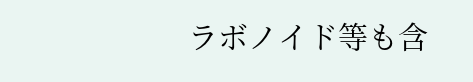ラボノイド等も含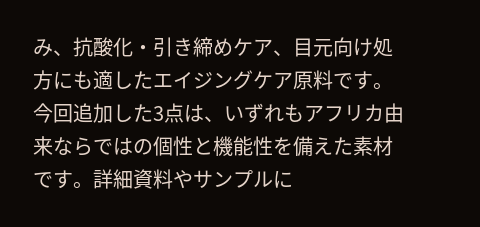み、抗酸化・引き締めケア、目元向け処方にも適したエイジングケア原料です。
今回追加した3点は、いずれもアフリカ由来ならではの個性と機能性を備えた素材です。詳細資料やサンプルに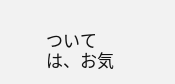ついては、お気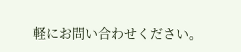軽にお問い合わせください。